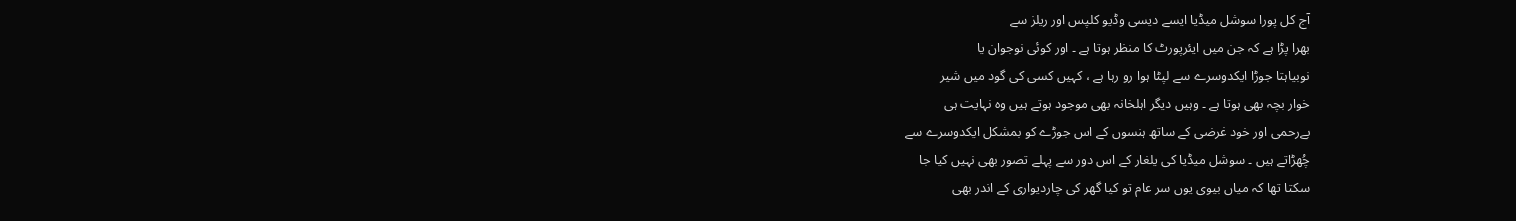آج کل پورا سوشل میڈیا ایسے دیسی وڈیو کلپس اور ریلز سے
بھرا پڑا ہے کہ جن میں ایئرپورٹ کا منظر ہوتا ہے ۔ اور کوئی نوجوان یا
نوبیاہتا جوڑا ایکدوسرے سے لپٹا ہوا رو رہا ہے ، کہیں کسی کی گود میں شیر
خوار بچہ بھی ہوتا ہے ۔ وہیں دیگر اہلخانہ بھی موجود ہوتے ہیں وہ نہایت ہی
بےرحمی اور خود غرضی کے ساتھ ہنسوں کے اس جوڑے کو بمشکل ایکدوسرے سے
چُھڑاتے ہیں ۔ سوشل میڈیا کی یلغار کے اس دور سے پہلے تصور بھی نہیں کیا جا
سکتا تھا کہ میاں بیوی یوں سر عام تو کیا گھر کی چاردیواری کے اندر بھی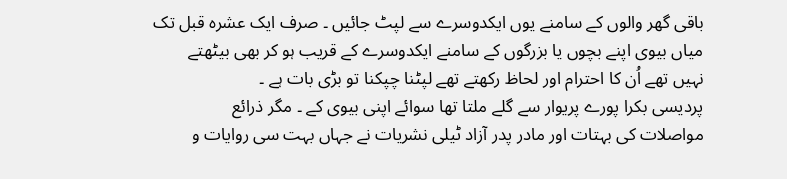باقی گھر والوں کے سامنے یوں ایکدوسرے سے لپٹ جائیں ۔ صرف ایک عشرہ قبل تک
میاں بیوی اپنے بچوں یا بزرگوں کے سامنے ایکدوسرے کے قریب ہو کر بھی بیٹھتے
نہیں تھے اُن کا احترام اور لحاظ رکھتے تھے لپٹنا چپکنا تو بڑی بات ہے ۔
پردیسی بکرا پورے پریوار سے گلے ملتا تھا سوائے اپنی بیوی کے ۔ مگر ذرائع
مواصلات کی بہتات اور مادر پدر آزاد ٹیلی نشریات نے جہاں بہت سی روایات و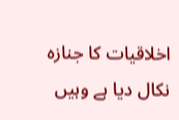اخلاقیات کا جنازہ نکال دیا ہے وہیں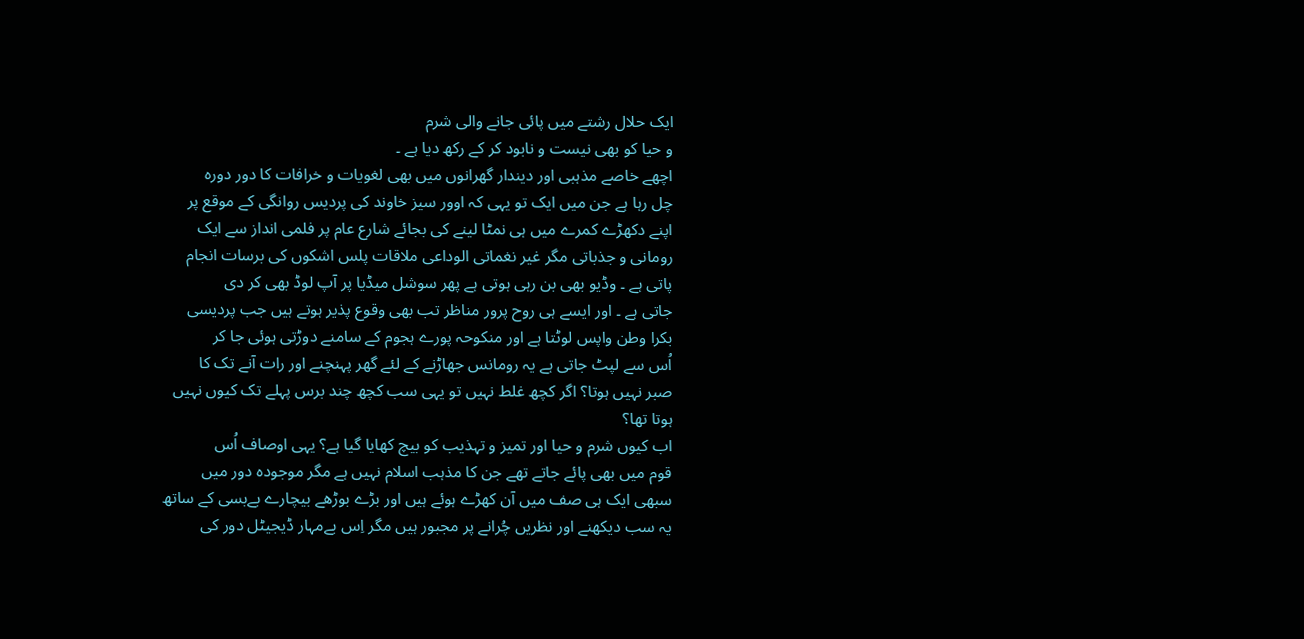ایک حلال رشتے میں پائی جانے والی شرم
و حیا کو بھی نیست و نابود کر کے رکھ دیا ہے ۔
اچھے خاصے مذہبی اور دیندار گھرانوں میں بھی لغویات و خرافات کا دور دورہ
چل رہا ہے جن میں ایک تو یہی کہ اوور سیز خاوند کی پردیس روانگی کے موقع پر
اپنے دکھڑے کمرے میں ہی نمٹا لینے کی بجائے شارع عام پر فلمی انداز سے ایک
رومانی و جذباتی مگر غیر نغماتی الوداعی ملاقات پلس اشکوں کی برسات انجام
پاتی ہے ۔ وڈیو بھی بن رہی ہوتی ہے پھر سوشل میڈیا پر آپ لوڈ بھی کر دی
جاتی ہے ۔ اور ایسے ہی روح پرور مناظر تب بھی وقوع پذیر ہوتے ہیں جب پردیسی
بکرا وطن واپس لوٹتا ہے اور منکوحہ پورے ہجوم کے سامنے دوڑتی ہوئی جا کر
اُس سے لپٹ جاتی ہے یہ رومانس جھاڑنے کے لئے گھر پہنچنے اور رات آنے تک کا
صبر نہیں ہوتا؟ اگر کچھ غلط نہیں تو یہی سب کچھ چند برس پہلے تک کیوں نہیں
ہوتا تھا؟
اب کیوں شرم و حیا اور تمیز و تہذیب کو بیچ کھایا گیا ہے؟ یہی اوصاف اُس
قوم میں بھی پائے جاتے تھے جن کا مذہب اسلام نہیں ہے مگر موجودہ دور میں
سبھی ایک ہی صف میں آن کھڑے ہوئے ہیں اور بڑے بوڑھے بیچارے بےبسی کے ساتھ
یہ سب دیکھنے اور نظریں چُرانے پر مجبور ہیں مگر اِس بےمہار ڈیجیٹل دور کی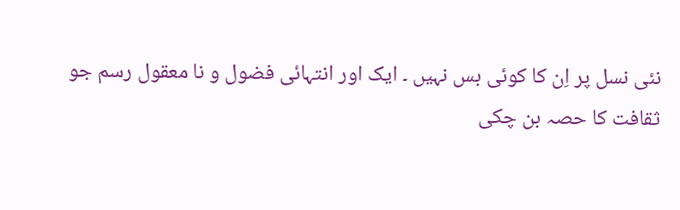نئی نسل پر اِن کا کوئی بس نہیں ۔ ایک اور انتہائی فضول و نا معقول رسم جو
ثقافت کا حصہ بن چکی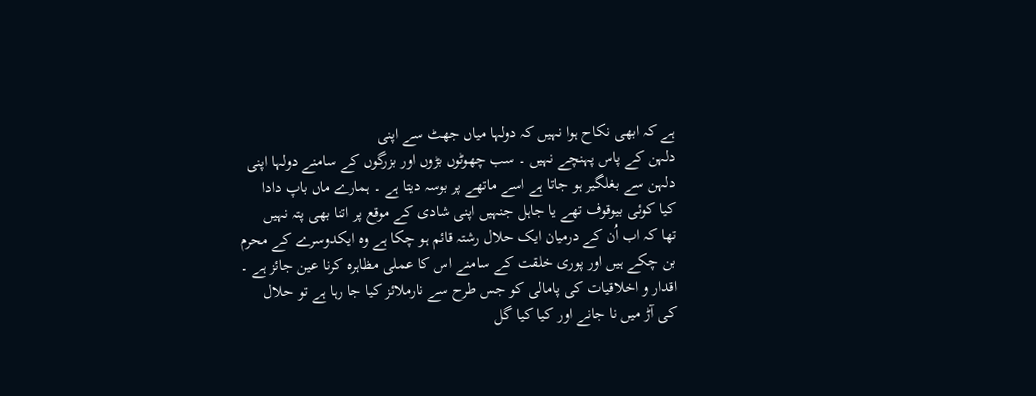ہے کہ ابھی نکاح ہوا نہیں کہ دولہا میاں جھٹ سے اپنی
دلہن کے پاس پہنچے نہیں ۔ سب چھوٹوں بڑوں اور بزرگوں کے سامنے دولہا اپنی
دلہن سے بغلگیر ہو جاتا ہے اسے ماتھے پر بوسہ دیتا ہے ۔ ہمارے ماں باپ دادا
کیا کوئی بیوقوف تھے یا جاہل جنہیں اپنی شادی کے موقع پر اتنا بھی پتہ نہیں
تھا کہ اب اُن کے درمیان ایک حلال رشتہ قائم ہو چکا ہے وہ ایکدوسرے کے محرم
بن چکے ہیں اور پوری خلقت کے سامنے اس کا عملی مظاہرہ کرنا عین جائز ہے ۔
اقدار و اخلاقیات کی پامالی کو جس طرح سے نارملائز کیا جا رہا ہے تو حلال
کی آڑ میں نا جانے اور کیا کیا گل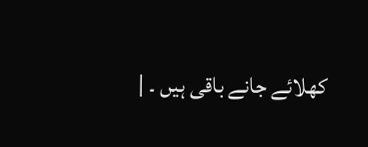کھلائے جانے باقی ہیں ۔ |